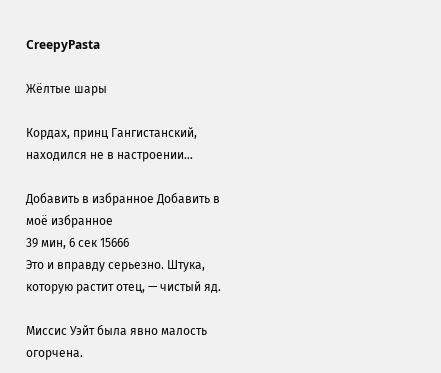CreepyPasta

Жёлтые шары

Кордах, принц Гангистанский, находился не в настроении…

Добавить в избранное Добавить в моё избранное
39 мин, 6 сек 15666
Это и вправду серьезно. Штука, которую растит отец, — чистый яд.

Миссис Уэйт была явно малость огорчена.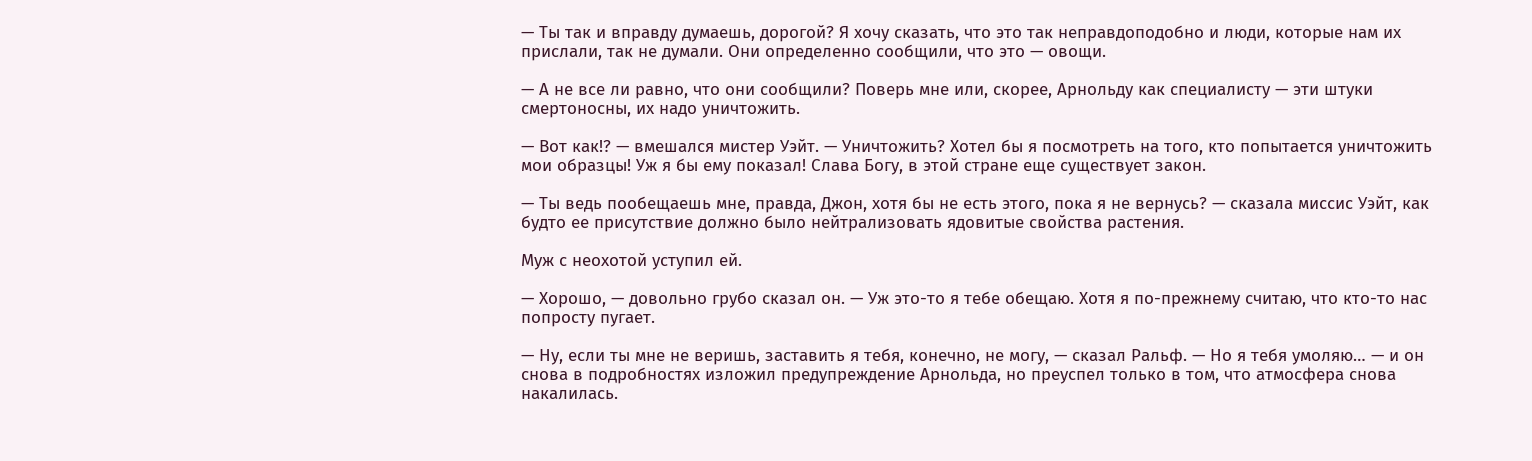— Ты так и вправду думаешь, дорогой? Я хочу сказать, что это так неправдоподобно и люди, которые нам их прислали, так не думали. Они определенно сообщили, что это — овощи.

— А не все ли равно, что они сообщили? Поверь мне или, скорее, Арнольду как специалисту — эти штуки смертоносны, их надо уничтожить.

— Вот как!? — вмешался мистер Уэйт. — Уничтожить? Хотел бы я посмотреть на того, кто попытается уничтожить мои образцы! Уж я бы ему показал! Слава Богу, в этой стране еще существует закон.

— Ты ведь пообещаешь мне, правда, Джон, хотя бы не есть этого, пока я не вернусь? — сказала миссис Уэйт, как будто ее присутствие должно было нейтрализовать ядовитые свойства растения.

Муж с неохотой уступил ей.

— Хорошо, — довольно грубо сказал он. — Уж это-то я тебе обещаю. Хотя я по-прежнему считаю, что кто-то нас попросту пугает.

— Ну, если ты мне не веришь, заставить я тебя, конечно, не могу, — сказал Ральф. — Но я тебя умоляю… — и он снова в подробностях изложил предупреждение Арнольда, но преуспел только в том, что атмосфера снова накалилась.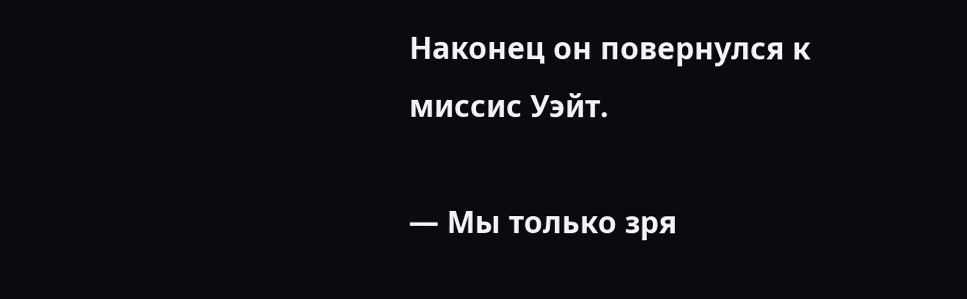Наконец он повернулся к миссис Уэйт.

— Мы только зря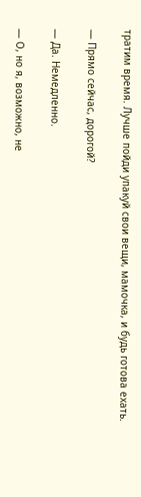тратим время. Лучше пойди упакуй свои вещи, мамочка, и будь готова ехать.

— Прямо сейчас, дорогой?

— Да. Немедленно.

— О, но я, возможно, не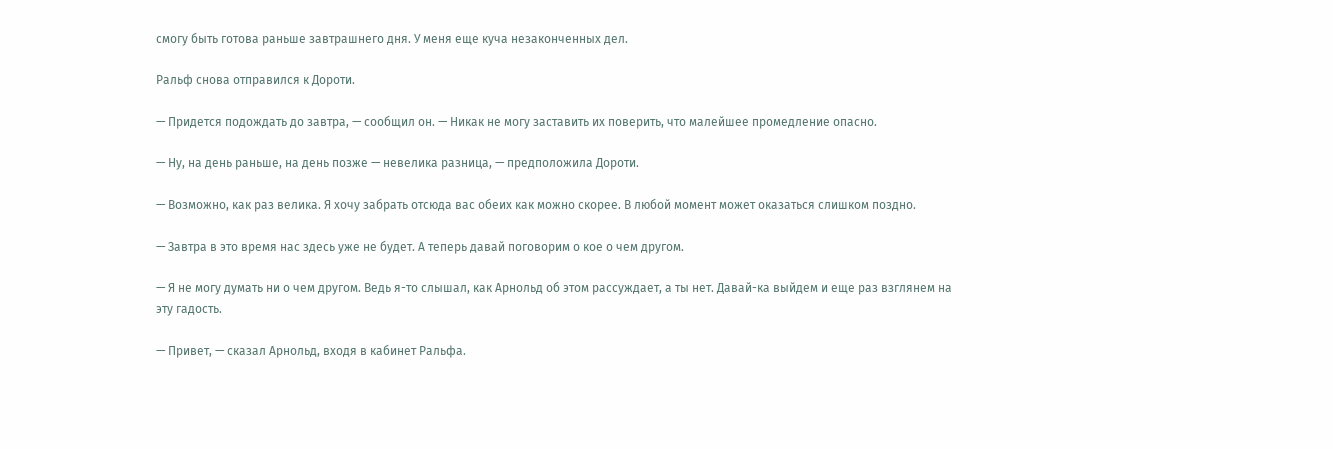смогу быть готова раньше завтрашнего дня. У меня еще куча незаконченных дел.

Ральф снова отправился к Дороти.

— Придется подождать до завтра, — сообщил он. — Никак не могу заставить их поверить, что малейшее промедление опасно.

— Ну, на день раньше, на день позже — невелика разница, — предположила Дороти.

— Возможно, как раз велика. Я хочу забрать отсюда вас обеих как можно скорее. В любой момент может оказаться слишком поздно.

— Завтра в это время нас здесь уже не будет. А теперь давай поговорим о кое о чем другом.

— Я не могу думать ни о чем другом. Ведь я-то слышал, как Арнольд об этом рассуждает, а ты нет. Давай-ка выйдем и еще раз взглянем на эту гадость.

— Привет, — сказал Арнольд, входя в кабинет Ральфа.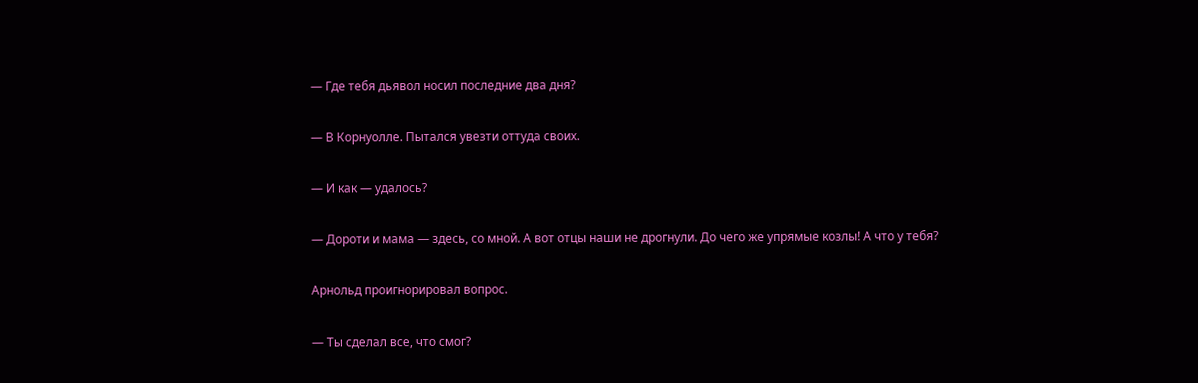— Где тебя дьявол носил последние два дня?

— В Корнуолле. Пытался увезти оттуда своих.

— И как — удалось?

— Дороти и мама — здесь, со мной. А вот отцы наши не дрогнули. До чего же упрямые козлы! А что у тебя?

Арнольд проигнорировал вопрос.

— Ты сделал все, что смог?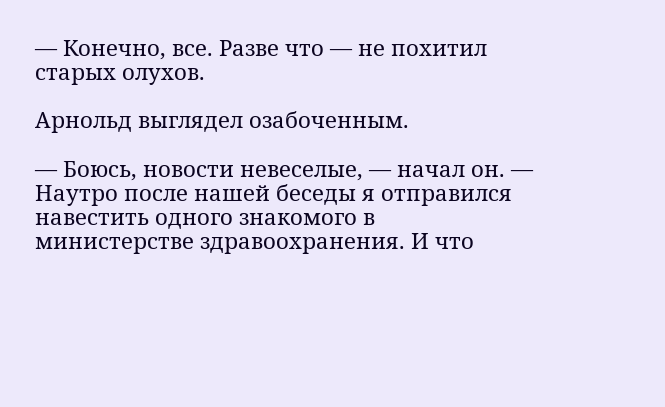— Конечно, все. Разве что — не похитил старых олухов.

Арнольд выглядел озабоченным.

— Боюсь, новости невеселые, — начал он. — Наутро после нашей беседы я отправился навестить одного знакомого в министерстве здравоохранения. И что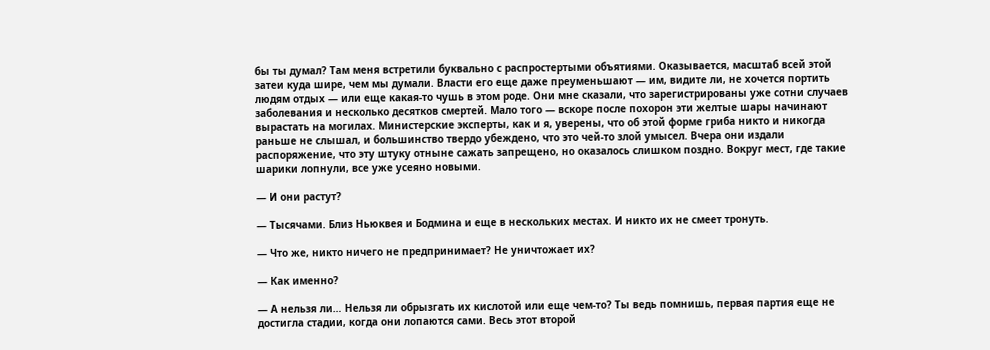бы ты думал? Там меня встретили буквально с распростертыми объятиями. Оказывается, масштаб всей этой затеи куда шире, чем мы думали. Власти его еще даже преуменьшают — им, видите ли, не хочется портить людям отдых — или еще какая-то чушь в этом роде. Они мне сказали, что зарегистрированы уже сотни случаев заболевания и несколько десятков смертей. Мало того — вскоре после похорон эти желтые шары начинают вырастать на могилах. Министерские эксперты, как и я, уверены, что об этой форме гриба никто и никогда раньше не слышал, и большинство твердо убеждено, что это чей-то злой умысел. Вчера они издали распоряжение, что эту штуку отныне сажать запрещено, но оказалось слишком поздно. Вокруг мест, где такие шарики лопнули, все уже усеяно новыми.

— И они растут?

— Тысячами. Близ Ньюквея и Бодмина и еще в нескольких местах. И никто их не смеет тронуть.

— Что же, никто ничего не предпринимает? Не уничтожает их?

— Как именно?

— А нельзя ли… Нельзя ли обрызгать их кислотой или еще чем-то? Ты ведь помнишь, первая партия еще не достигла стадии, когда они лопаются сами. Весь этот второй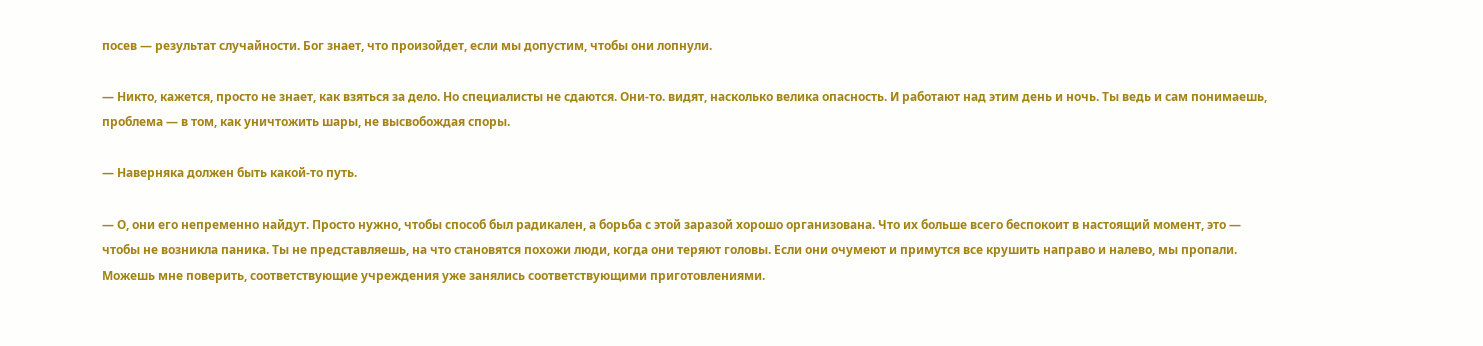посев — результат случайности. Бог знает, что произойдет, если мы допустим, чтобы они лопнули.

— Никто, кажется, просто не знает, как взяться за дело. Но специалисты не сдаются. Они-то. видят, насколько велика опасность. И работают над этим день и ночь. Ты ведь и сам понимаешь, проблема — в том, как уничтожить шары, не высвобождая споры.

— Наверняка должен быть какой-то путь.

— О, они его непременно найдут. Просто нужно, чтобы способ был радикален, а борьба с этой заразой хорошо организована. Что их больше всего беспокоит в настоящий момент, это — чтобы не возникла паника. Ты не представляешь, на что становятся похожи люди, когда они теряют головы. Если они очумеют и примутся все крушить направо и налево, мы пропали. Можешь мне поверить, соответствующие учреждения уже занялись соответствующими приготовлениями.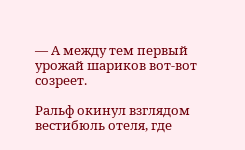— А между тем первый урожай шариков вот-вот созреет.

Ральф окинул взглядом вестибюль отеля, где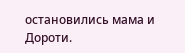остановились мама и Дороти.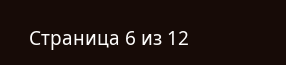Страница 6 из 12